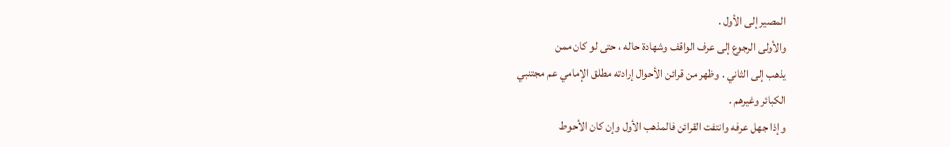المصير إلى الأول .
والأولى الرجوع إلى عرف الواقف وشهادة حاله ، حتى لو كان ممن
يذهب إلى الثاني . وظهر من قرائن الأحوال إرادته مطلق الإمامي عم مجتنبي
الكبائر وغيرهم .
وإذا جهل عرفه وانتفت القرائن فالمذهب الأول وإن كان الأحوط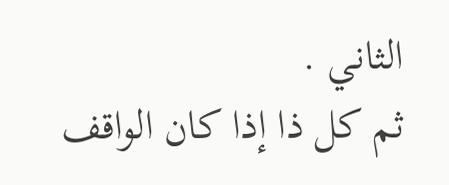الثاني .
ثم كل ذا إذا كان الواقف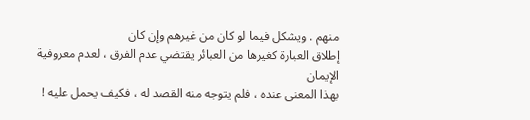منهم . ويشكل فيما لو كان من غيرهم وإن كان
إطلاق العبارة كغيرها من العبائر يقتضي عدم الفرق ، لعدم معروفية الإيمان
بهذا المعنى عنده ، فلم يتوجه منه القصد له ، فكيف يحمل عليه !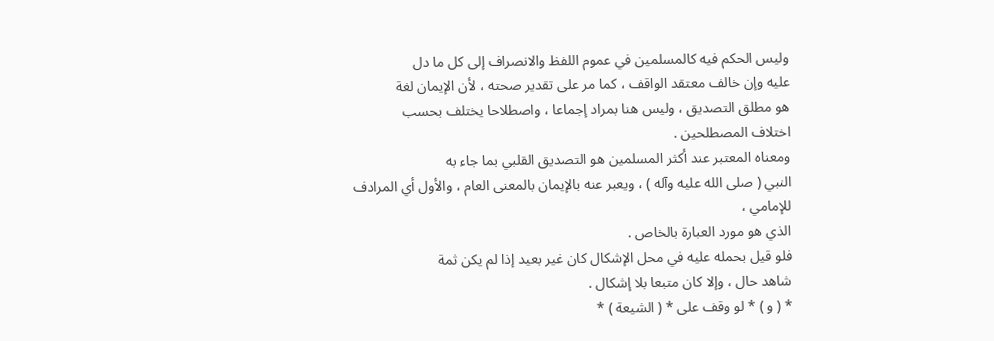وليس الحكم فيه كالمسلمين في عموم اللفظ والانصراف إلى كل ما دل
عليه وإن خالف معتقد الواقف ، كما مر على تقدير صحته ، لأن الإيمان لغة
هو مطلق التصديق ، وليس هنا بمراد إجماعا ، واصطلاحا يختلف بحسب
اختلاف المصطلحين .
ومعناه المعتبر عند أكثر المسلمين هو التصديق القلبي بما جاء به
النبي ( صلى الله عليه وآله ) ، ويعبر عنه بالإيمان بالمعنى العام ، والأول أي المرادف للإمامي ،
الذي هو مورد العبارة بالخاص .
فلو قيل بحمله عليه في محل الإشكال كان غير بعيد إذا لم يكن ثمة
شاهد حال ، وإلا كان متبعا بلا إشكال .
* ( و ) * لو وقف على * ( الشيعة ) *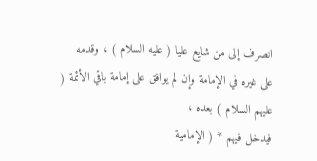انصرف إلى من شايع عليا ( عليه السلام ) ، وقدمه
على غيره في الإمامة وإن لم يوافق على إمامة باقي الأئمة ( عليهم السلام ) بعده ،
فيدخل فيهم * ( الإمامية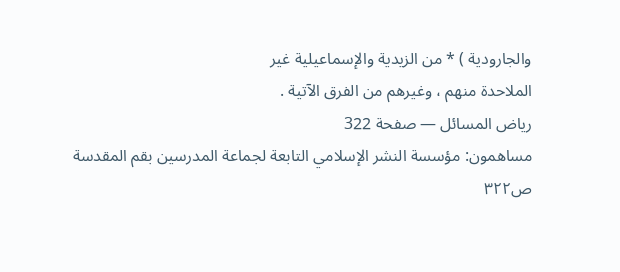والجارودية ) * من الزيدية والإسماعيلية غير
الملاحدة منهم ، وغيرهم من الفرق الآتية .
رياض المسائل — صفحة 322
مساهمون: مؤسسة النشر الإسلامي التابعة لجماعة المدرسين بقم المقدسة
ص٣٢٢